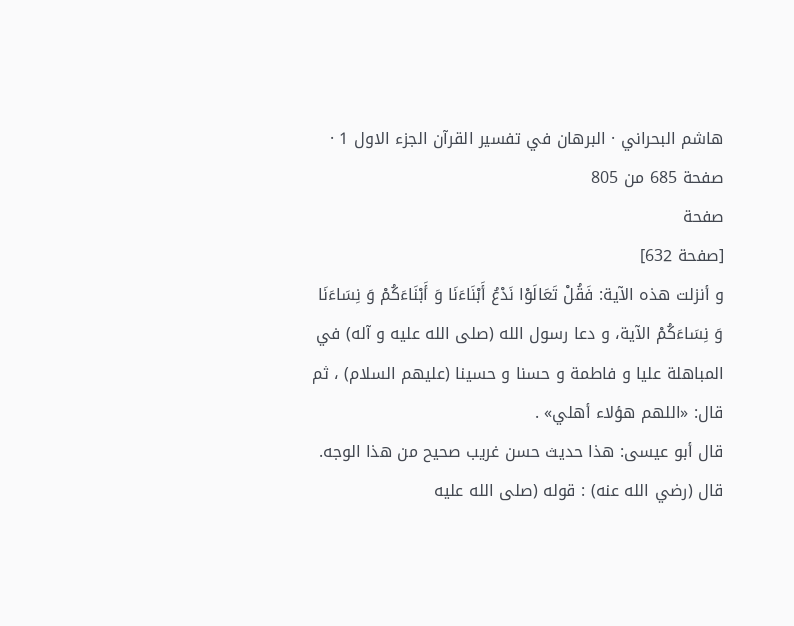هاشم البحراني · البرهان في تفسير القرآن الجزء الاول 1 · صفحة 685 من 805
صفحة
[صفحة 632]
و أنزلت هذه الآية: فَقُلْ تَعَالَوْا نَدْعُ أَبْنَاءَنَا وَ أَبْنَاءَكُمْ وَ نِسَاءَنَا وَ نِسَاءَكُمْ الآية، و دعا رسول الله (صلى الله عليه و آله) في المباهلة عليا و فاطمة و حسنا و حسينا (عليهم السلام) ، ثم قال: «اللهم هؤلاء أهلي» .
قال أبو عيسى: هذا حديث حسن غريب صحيح من هذا الوجه.
قال (رضي الله عنه) : قوله (صلى الله عليه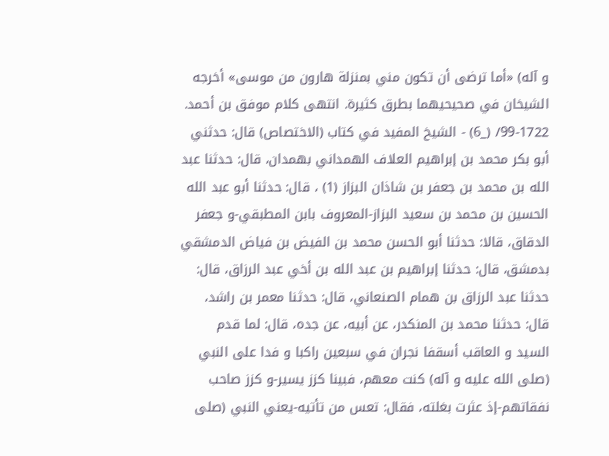و آله) «أما ترضى أن تكون مني بمنزلة هارون من موسى» أخرجه الشيخان في صحيحيهما بطرق كثيرة. انتهى كلام موفق بن أحمد.
99-1722/ (_6) - الشيخ المفيد في كتاب (الاختصاص) قال: حدثني أبو بكر محمد بن إبراهيم العلاف الهمداني بهمدان، قال: حدثنا عبد الله بن محمد بن جعفر بن شاذان البزاز (1) ، قال: حدثنا أبو عبد الله الحسين بن محمد بن سعيد البزاز-المعروف بابن المطبقي-و جعفر الدقاق، قالا: حدثنا أبو الحسن محمد بن الفيض بن فياض الدمشقي بدمشق، قال: حدثنا إبراهيم بن عبد الله بن أخي عبد الرزاق، قال: حدثنا عبد الرزاق بن همام الصنعاني، قال: حدثنا معمر بن راشد، قال: حدثنا محمد بن المنكدر، عن أبيه، عن جده، قال: لما قدم السيد و العاقب أسقفا نجران في سبعين راكبا و فدا على النبي (صلى الله عليه و آله) كنت معهم، فبينا كزز يسير-و كزز صاحب نفقاتهم-إذ عثرت بغلته، فقال: تعس من تأتيه-يعني النبي (صلى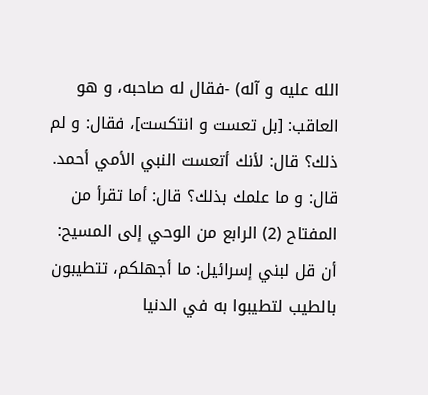الله عليه و آله) -فقال له صاحبه، و هو العاقب: [بل تعست و انتكست]، فقال: و لم ذلك؟ قال: لأنك أتعست النبي الأمي أحمد.
قال: و ما علمك بذلك؟ قال: أما تقرأ من المفتاح (2) الرابع من الوحي إلى المسيح: أن قل لبني إسرائيل: ما أجهلكم، تتطيبون بالطيب لتطيبوا به في الدنيا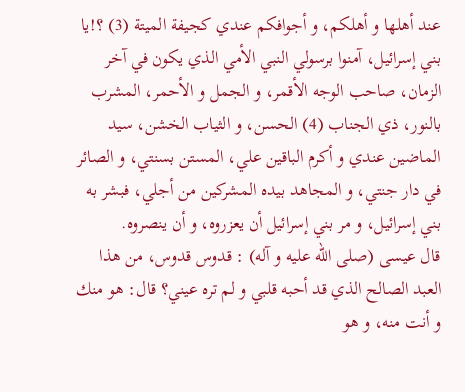عند أهلها و أهلكم، و أجوافكم عندي كجيفة الميتة (3) ؟!يا بني إسرائيل، آمنوا برسولي النبي الأمي الذي يكون في آخر الزمان، صاحب الوجه الأقمر، و الجمل و الأحمر، المشرب بالنور، ذي الجناب (4) الحسن، و الثياب الخشن، سيد الماضين عندي و أكرم الباقين علي، المستن بسنتي، و الصائر في دار جنتي، و المجاهد بيده المشركين من أجلي، فبشر به بني إسرائيل، و مر بني إسرائيل أن يعزروه، و أن ينصروه.
قال عيسى (صلى الله عليه و آله) : قدوس قدوس، من هذا العبد الصالح الذي قد أحبه قلبي و لم تره عيني؟ قال: هو منك و أنت منه، و هو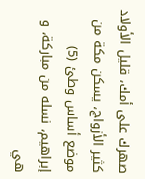صهرك على أمك، قليل الأولاد كثير الأزواج، يسكن مكة من موضع أساس وطئ (5) إبراهيم، نسله من مباركة، و هي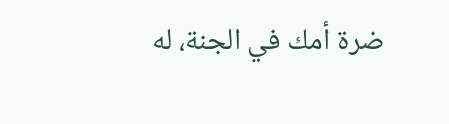ضرة أمك في الجنة، له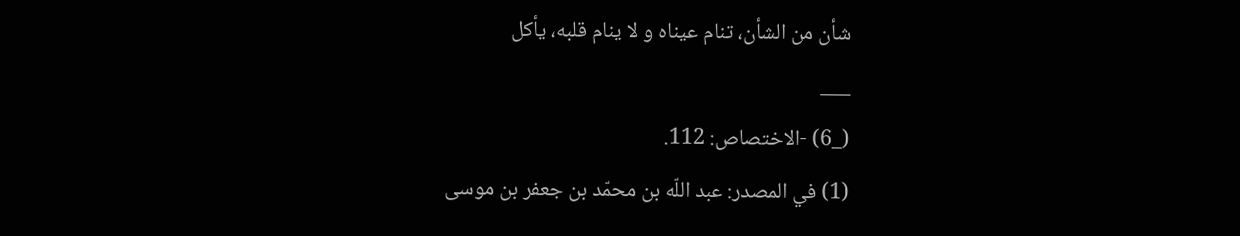شأن من الشأن، تنام عيناه و لا ينام قلبه، يأكل
___
(_6) -الاختصاص: 112.
(1) في المصدر: عبد اللّه بن محمّد بن جعفر بن موسى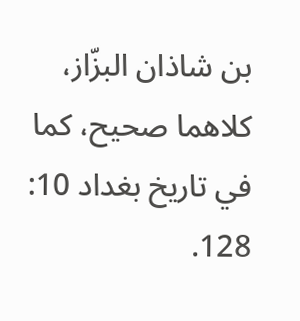بن شاذان البزّاز، كلاهما صحيح، كما في تاريخ بغداد 10: 128.